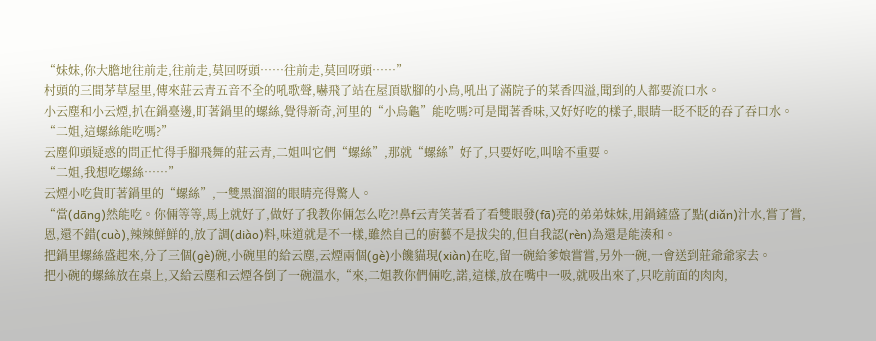“妹妹,你大膽地往前走,往前走,莫回呀頭……往前走,莫回呀頭……”
村頭的三間茅草屋里,傳來莊云青五音不全的吼歌聲,嚇飛了站在屋頂歇腳的小鳥,吼出了滿院子的菜香四溢,聞到的人都要流口水。
小云塵和小云煙,扒在鍋臺邊,盯著鍋里的螺絲,覺得新奇,河里的“小烏龜”能吃嗎?可是聞著香味,又好好吃的樣子,眼睛一眨不眨的吞了吞口水。
“二姐,這螺絲能吃嗎?”
云塵仰頭疑惑的問正忙得手腳飛舞的莊云青,二姐叫它們“螺絲”,那就“螺絲”好了,只要好吃,叫啥不重要。
“二姐,我想吃螺絲……”
云煙小吃貨盯著鍋里的“螺絲”,一雙黑溜溜的眼睛亮得驚人。
“當(dāng)然能吃。你倆等等,馬上就好了,做好了我教你倆怎么吃?!鼻f云青笑著看了看雙眼發(fā)亮的弟弟妹妹,用鍋鏟盛了點(diǎn)汁水,嘗了嘗,恩,還不錯(cuò),辣辣鮮鮮的,放了調(diào)料,味道就是不一樣,雖然自己的廚藝不是拔尖的,但自我認(rèn)為還是能湊和。
把鍋里螺絲盛起來,分了三個(gè)碗,小碗里的給云塵,云煙兩個(gè)小饞貓現(xiàn)在吃,留一碗給爹娘嘗嘗,另外一碗,一會送到莊爺爺家去。
把小碗的螺絲放在桌上,又給云塵和云煙各倒了一碗溫水,“來,二姐教你們倆吃,諾,這樣,放在嘴中一吸,就吸出來了,只吃前面的肉肉,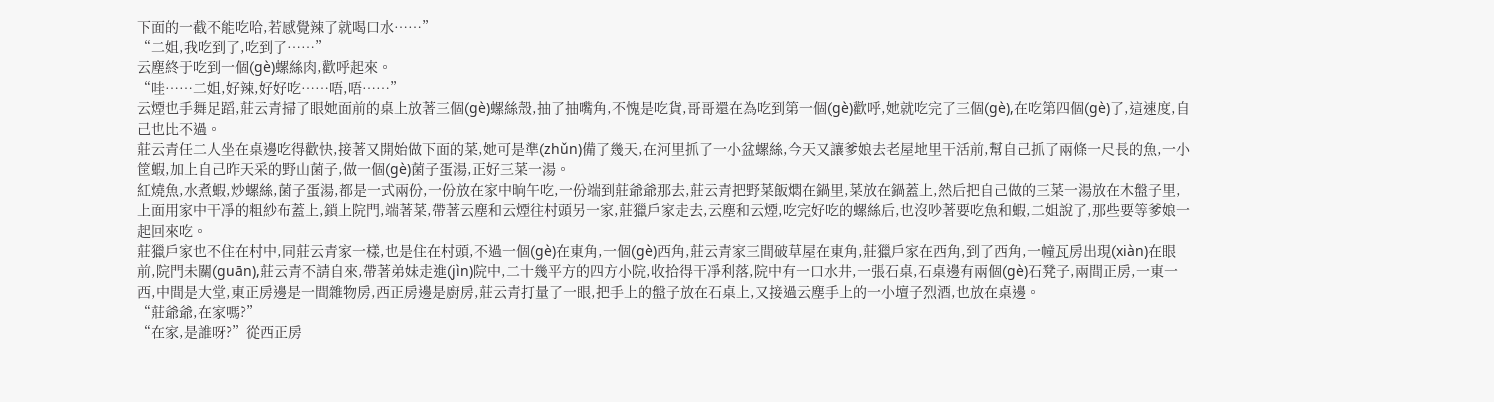下面的一截不能吃哈,若感覺辣了就喝口水……”
“二姐,我吃到了,吃到了……”
云塵終于吃到一個(gè)螺絲肉,歡呼起來。
“哇……二姐,好辣,好好吃……唔,唔……”
云煙也手舞足蹈,莊云青掃了眼她面前的桌上放著三個(gè)螺絲殼,抽了抽嘴角,不愧是吃貨,哥哥還在為吃到第一個(gè)歡呼,她就吃完了三個(gè),在吃第四個(gè)了,這速度,自己也比不過。
莊云青任二人坐在桌邊吃得歡快,接著又開始做下面的菜,她可是準(zhǔn)備了幾天,在河里抓了一小盆螺絲,今天又讓爹娘去老屋地里干活前,幫自己抓了兩條一尺長的魚,一小筐蝦,加上自己昨天采的野山菌子,做一個(gè)菌子蛋湯,正好三菜一湯。
紅燒魚,水煮蝦,炒螺絲,菌子蛋湯,都是一式兩份,一份放在家中晌午吃,一份端到莊爺爺那去,莊云青把野菜飯燜在鍋里,菜放在鍋蓋上,然后把自己做的三菜一湯放在木盤子里,上面用家中干凈的粗紗布蓋上,鎖上院門,端著菜,帶著云塵和云煙往村頭另一家,莊獵戶家走去,云塵和云煙,吃完好吃的螺絲后,也沒吵著要吃魚和蝦,二姐說了,那些要等爹娘一起回來吃。
莊獵戶家也不住在村中,同莊云青家一樣,也是住在村頭,不過一個(gè)在東角,一個(gè)西角,莊云青家三間破草屋在東角,莊獵戶家在西角,到了西角,一幢瓦房出現(xiàn)在眼前,院門未關(guān),莊云青不請自來,帶著弟妹走進(jìn)院中,二十幾平方的四方小院,收拾得干凈利落,院中有一口水井,一張石桌,石桌邊有兩個(gè)石凳子,兩間正房,一東一西,中間是大堂,東正房邊是一間雜物房,西正房邊是廚房,莊云青打量了一眼,把手上的盤子放在石桌上,又接過云塵手上的一小壇子烈酒,也放在桌邊。
“莊爺爺,在家嗎?”
“在家,是誰呀?”從西正房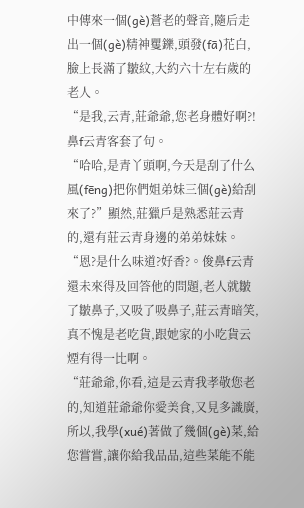中傳來一個(gè)蒼老的聲音,隨后走出一個(gè)精神矍鑠,頭發(fā)花白,臉上長滿了皺紋,大約六十左右歲的老人。
“是我,云青,莊爺爺,您老身體好啊?!鼻f云青客套了句。
“哈哈,是青丫頭啊,今天是刮了什么風(fēng)把你們姐弟妹三個(gè)給刮來了?”顯然,莊獵戶是熟悉莊云青的,還有莊云青身邊的弟弟妹妹。
“恩?是什么味道?好香?。俊鼻f云青還未來得及回答他的問題,老人就皺了皺鼻子,又吸了吸鼻子,莊云青暗笑,真不愧是老吃貨,跟她家的小吃貨云煙有得一比啊。
“莊爺爺,你看,這是云青我孝敬您老的,知道莊爺爺你愛美食,又見多識廣,所以,我學(xué)著做了幾個(gè)菜,給您嘗嘗,讓你給我品品,這些菜能不能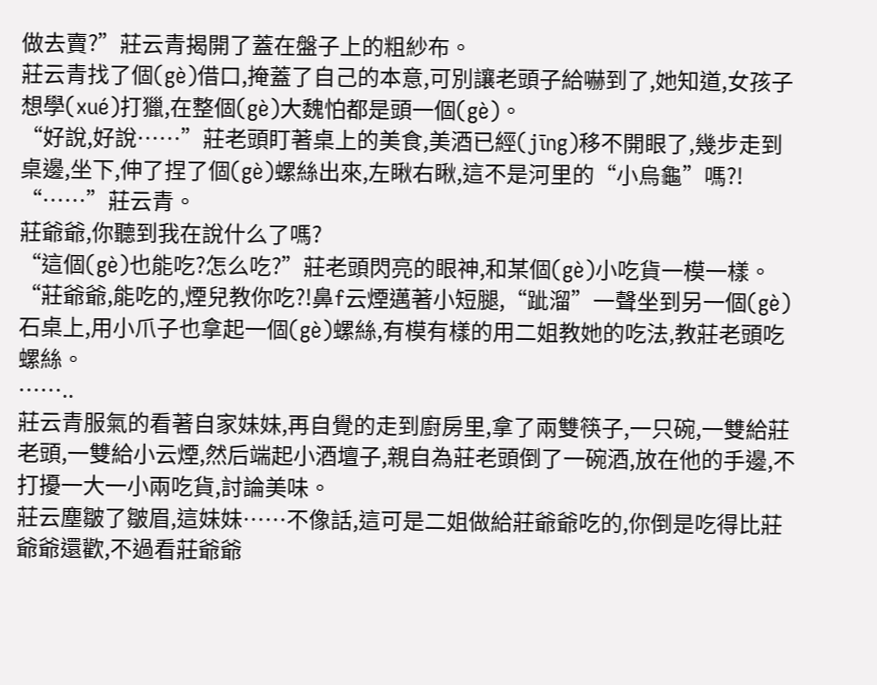做去賣?”莊云青揭開了蓋在盤子上的粗紗布。
莊云青找了個(gè)借口,掩蓋了自己的本意,可別讓老頭子給嚇到了,她知道,女孩子想學(xué)打獵,在整個(gè)大魏怕都是頭一個(gè)。
“好說,好說……”莊老頭盯著桌上的美食,美酒已經(jīng)移不開眼了,幾步走到桌邊,坐下,伸了捏了個(gè)螺絲出來,左瞅右瞅,這不是河里的“小烏龜”嗎?!
“……”莊云青。
莊爺爺,你聽到我在說什么了嗎?
“這個(gè)也能吃?怎么吃?”莊老頭閃亮的眼神,和某個(gè)小吃貨一模一樣。
“莊爺爺,能吃的,煙兒教你吃?!鼻f云煙邁著小短腿,“跐溜”一聲坐到另一個(gè)石桌上,用小爪子也拿起一個(gè)螺絲,有模有樣的用二姐教她的吃法,教莊老頭吃螺絲。
……..
莊云青服氣的看著自家妹妹,再自覺的走到廚房里,拿了兩雙筷子,一只碗,一雙給莊老頭,一雙給小云煙,然后端起小酒壇子,親自為莊老頭倒了一碗酒,放在他的手邊,不打擾一大一小兩吃貨,討論美味。
莊云塵皺了皺眉,這妹妹……不像話,這可是二姐做給莊爺爺吃的,你倒是吃得比莊爺爺還歡,不過看莊爺爺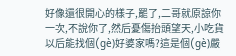好像還很開心的樣子,罷了,二哥就原諒你一次,不說你了,然后憂傷抬頭望天,小吃貨以后能找個(gè)好婆家嗎?這是個(gè)嚴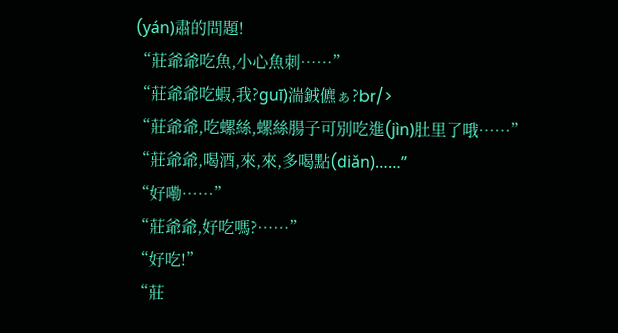(yán)肅的問題!
“莊爺爺吃魚,小心魚刺……”
“莊爺爺吃蝦,我?guī)湍銊儦ぁ?br/>
“莊爺爺,吃螺絲,螺絲腸子可別吃進(jìn)肚里了哦……”
“莊爺爺,喝酒,來,來,多喝點(diǎn)……”
“好嘞……”
“莊爺爺,好吃嗎?……”
“好吃!”
“莊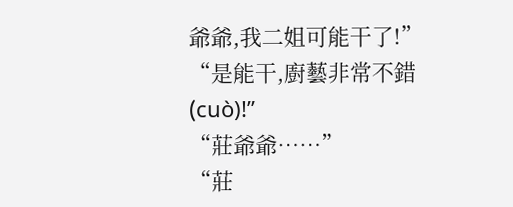爺爺,我二姐可能干了!”
“是能干,廚藝非常不錯(cuò)!”
“莊爺爺……”
“莊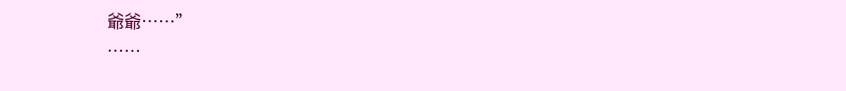爺爺……”
……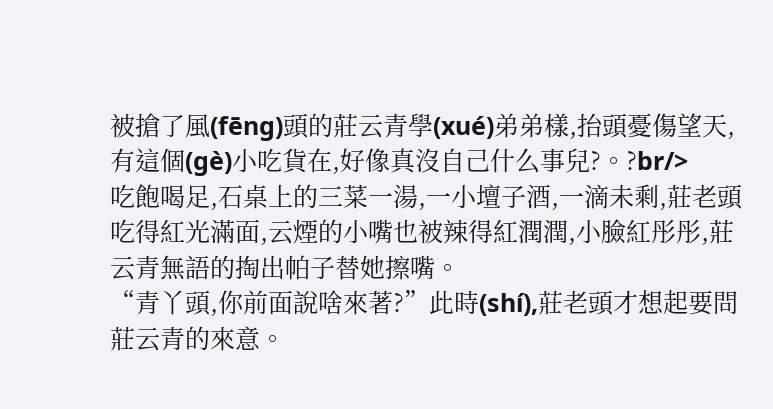被搶了風(fēng)頭的莊云青學(xué)弟弟樣,抬頭憂傷望天,有這個(gè)小吃貨在,好像真沒自己什么事兒?。?br/>
吃飽喝足,石桌上的三菜一湯,一小壇子酒,一滴未剩,莊老頭吃得紅光滿面,云煙的小嘴也被辣得紅潤潤,小臉紅彤彤,莊云青無語的掏出帕子替她擦嘴。
“青丫頭,你前面說啥來著?”此時(shí),莊老頭才想起要問莊云青的來意。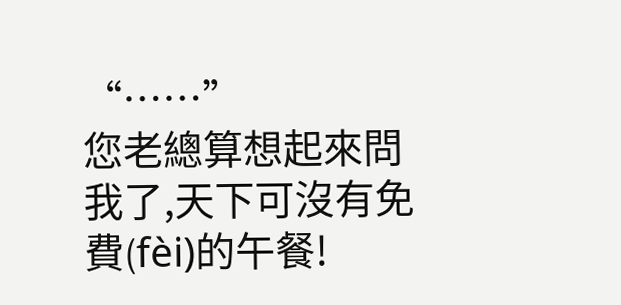“……”
您老總算想起來問我了,天下可沒有免費(fèi)的午餐!